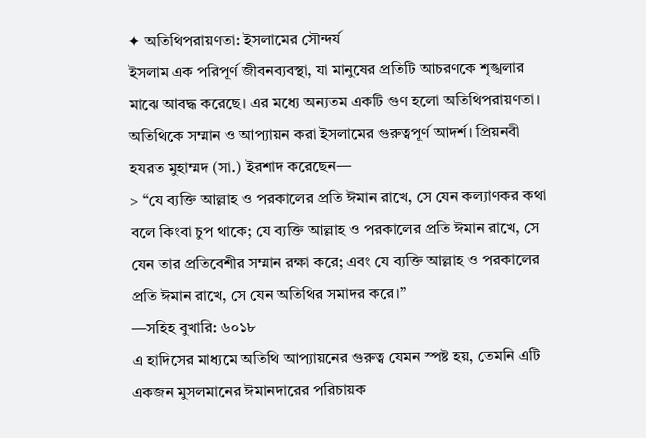✦ অতিথিপরায়ণতা: ইসলামের সৌন্দর্য
ইসলাম এক পরিপূর্ণ জীবনব্যবস্থা, যা মানুষের প্রতিটি আচরণকে শৃঙ্খলার মাঝে আবদ্ধ করেছে। এর মধ্যে অন্যতম একটি গুণ হলো অতিথিপরায়ণতা। অতিথিকে সম্মান ও আপ্যায়ন করা ইসলামের গুরুত্বপূর্ণ আদর্শ। প্রিয়নবী হযরত মুহাম্মদ (সা.) ইরশাদ করেছেন—
> “যে ব্যক্তি আল্লাহ ও পরকালের প্রতি ঈমান রাখে, সে যেন কল্যাণকর কথা বলে কিংবা চুপ থাকে; যে ব্যক্তি আল্লাহ ও পরকালের প্রতি ঈমান রাখে, সে যেন তার প্রতিবেশীর সম্মান রক্ষা করে; এবং যে ব্যক্তি আল্লাহ ও পরকালের প্রতি ঈমান রাখে, সে যেন অতিথির সমাদর করে।”
—সহিহ বুখারি: ৬০১৮
এ হাদিসের মাধ্যমে অতিথি আপ্যায়নের গুরুত্ব যেমন স্পষ্ট হয়, তেমনি এটি একজন মুসলমানের ঈমানদারের পরিচায়ক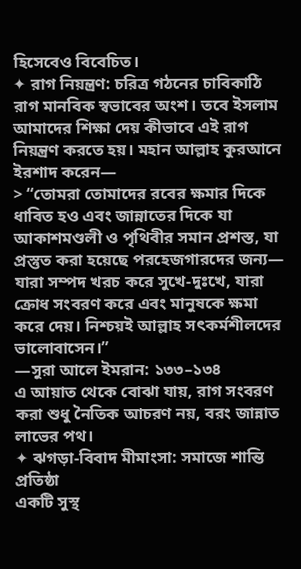হিসেবেও বিবেচিত।
✦ রাগ নিয়ন্ত্রণ: চরিত্র গঠনের চাবিকাঠি
রাগ মানবিক স্বভাবের অংশ। তবে ইসলাম আমাদের শিক্ষা দেয় কীভাবে এই রাগ নিয়ন্ত্রণ করতে হয়। মহান আল্লাহ কুরআনে ইরশাদ করেন—
> “তোমরা তোমাদের রবের ক্ষমার দিকে ধাবিত হও এবং জান্নাতের দিকে যা আকাশমণ্ডলী ও পৃথিবীর সমান প্রশস্ত, যা প্রস্তুত করা হয়েছে পরহেজগারদের জন্য— যারা সম্পদ খরচ করে সুখে-দুঃখে, যারা ক্রোধ সংবরণ করে এবং মানুষকে ক্ষমা করে দেয়। নিশ্চয়ই আল্লাহ সৎকর্মশীলদের ভালোবাসেন।”
—সুরা আলে ইমরান: ১৩৩–১৩৪
এ আয়াত থেকে বোঝা যায়, রাগ সংবরণ করা শুধু নৈতিক আচরণ নয়, বরং জান্নাত লাভের পথ।
✦ ঝগড়া-বিবাদ মীমাংসা: সমাজে শান্তি প্রতিষ্ঠা
একটি সুস্থ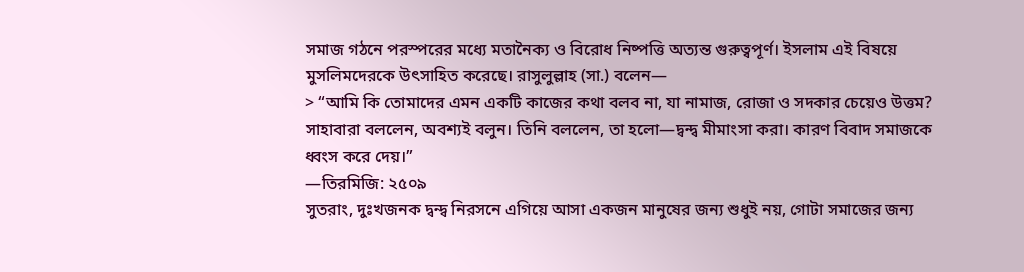সমাজ গঠনে পরস্পরের মধ্যে মতানৈক্য ও বিরোধ নিষ্পত্তি অত্যন্ত গুরুত্বপূর্ণ। ইসলাম এই বিষয়ে মুসলিমদেরকে উৎসাহিত করেছে। রাসুলুল্লাহ (সা.) বলেন—
> “আমি কি তোমাদের এমন একটি কাজের কথা বলব না, যা নামাজ, রোজা ও সদকার চেয়েও উত্তম? সাহাবারা বললেন, অবশ্যই বলুন। তিনি বললেন, তা হলো—দ্বন্দ্ব মীমাংসা করা। কারণ বিবাদ সমাজকে ধ্বংস করে দেয়।”
—তিরমিজি: ২৫০৯
সুতরাং, দুঃখজনক দ্বন্দ্ব নিরসনে এগিয়ে আসা একজন মানুষের জন্য শুধুই নয়, গোটা সমাজের জন্য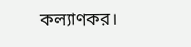কল্যাণকর।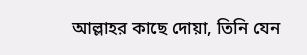আল্লাহর কাছে দোয়া, তিনি যেন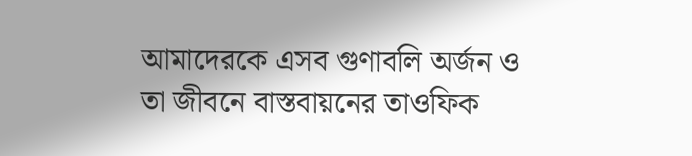আমাদেরকে এসব গুণাবলি অর্জন ও তা জীবনে বাস্তবায়নের তাওফিক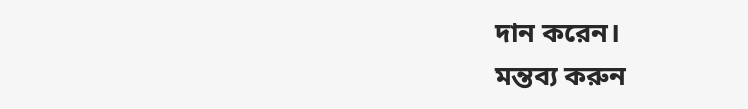দান করেন।
মন্তব্য করুন